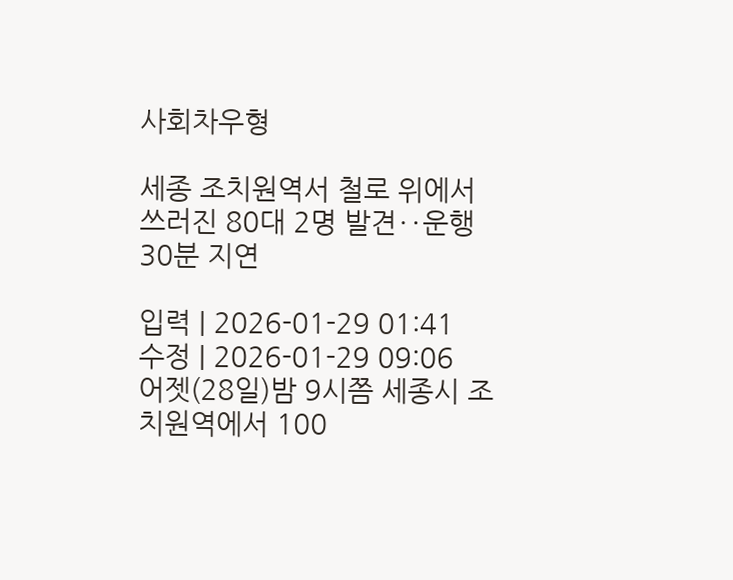사회차우형

세종 조치원역서 철로 위에서 쓰러진 80대 2명 발견‥운행 30분 지연

입력 | 2026-01-29 01:41   수정 | 2026-01-29 09:06
어젯(28일)밤 9시쯤 세종시 조치원역에서 100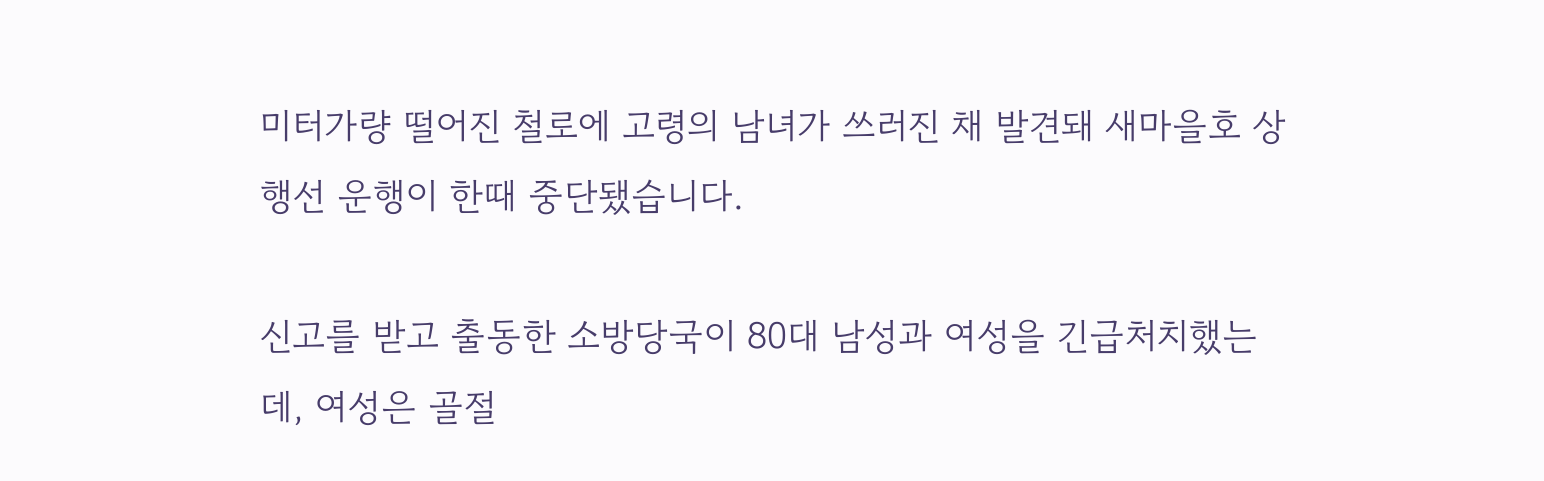미터가량 떨어진 철로에 고령의 남녀가 쓰러진 채 발견돼 새마을호 상행선 운행이 한때 중단됐습니다.

신고를 받고 출동한 소방당국이 80대 남성과 여성을 긴급처치했는데, 여성은 골절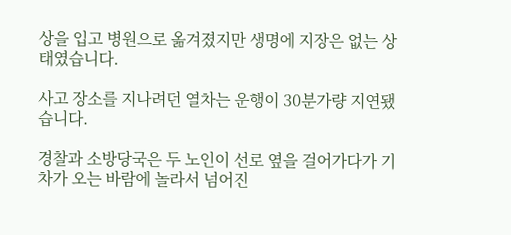상을 입고 병원으로 옮겨졌지만 생명에 지장은 없는 상태였습니다.

사고 장소를 지나려던 열차는 운행이 30분가량 지연됐습니다.

경찰과 소방당국은 두 노인이 선로 옆을 걸어가다가 기차가 오는 바람에 놀라서 넘어진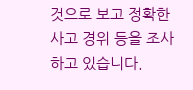것으로 보고 정확한 사고 경위 등을 조사하고 있습니다.